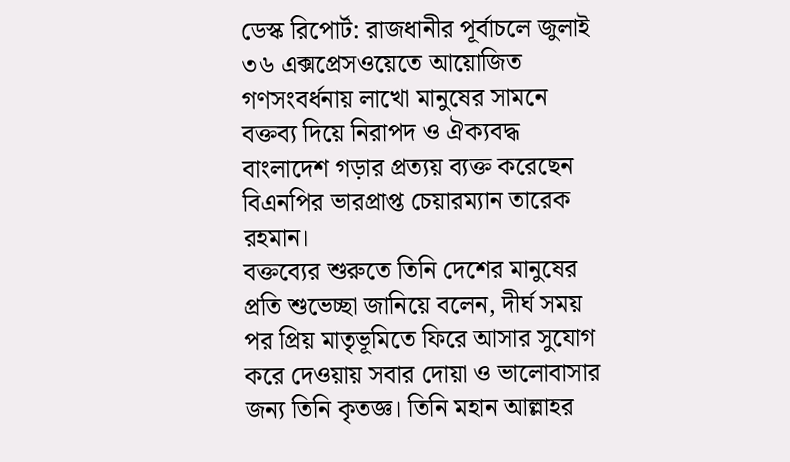ডেস্ক রিপোর্ট: রাজধানীর পূর্বাচলে জুলাই ৩৬ এক্সপ্রেসওয়েতে আয়োজিত গণসংবর্ধনায় লাখো মানুষের সামনে বক্তব্য দিয়ে নিরাপদ ও ঐক্যবদ্ধ বাংলাদেশ গড়ার প্রত্যয় ব্যক্ত করেছেন বিএনপির ভারপ্রাপ্ত চেয়ারম্যান তারেক রহমান।
বক্তব্যের শুরুতে তিনি দেশের মানুষের প্রতি শুভেচ্ছা জানিয়ে বলেন, দীর্ঘ সময় পর প্রিয় মাতৃভূমিতে ফিরে আসার সুযোগ করে দেওয়ায় সবার দোয়া ও ভালোবাসার জন্য তিনি কৃতজ্ঞ। তিনি মহান আল্লাহর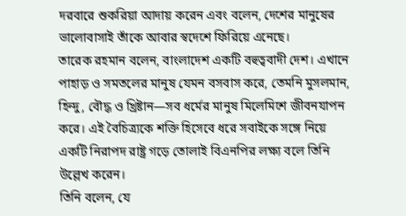দরবারে শুকরিয়া আদায় করেন এবং বলেন, দেশের মানুষের ভালোবাসাই তাঁকে আবার স্বদেশে ফিরিয়ে এনেছে।
তারেক রহমান বলেন, বাংলাদেশ একটি বহুত্ববাদী দেশ। এখানে পাহাড় ও সমতলের মানুষ যেমন বসবাস করে, তেমনি মুসলমান, হিন্দু, বৌদ্ধ ও খ্রিষ্টান—সব ধর্মের মানুষ মিলেমিশে জীবনযাপন করে। এই বৈচিত্র্যকে শক্তি হিসেবে ধরে সবাইকে সঙ্গে নিয়ে একটি নিরাপদ রাষ্ট্র গড়ে তোলাই বিএনপির লক্ষ্য বলে তিনি উল্লেখ করেন।
তিনি বলেন, যে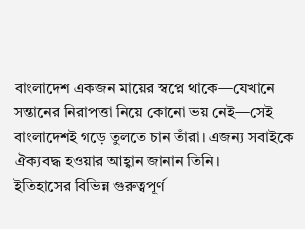বাংলাদেশ একজন মায়ের স্বপ্নে থাকে—যেখানে সন্তানের নিরাপত্তা নিয়ে কোনো ভয় নেই—সেই বাংলাদেশই গড়ে তুলতে চান তাঁরা। এজন্য সবাইকে ঐক্যবদ্ধ হওয়ার আহ্বান জানান তিনি।
ইতিহাসের বিভিন্ন গুরুত্বপূর্ণ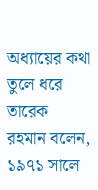অধ্যায়ের কথা তুলে ধরে তারেক রহমান বলেন, ১৯৭১ সালে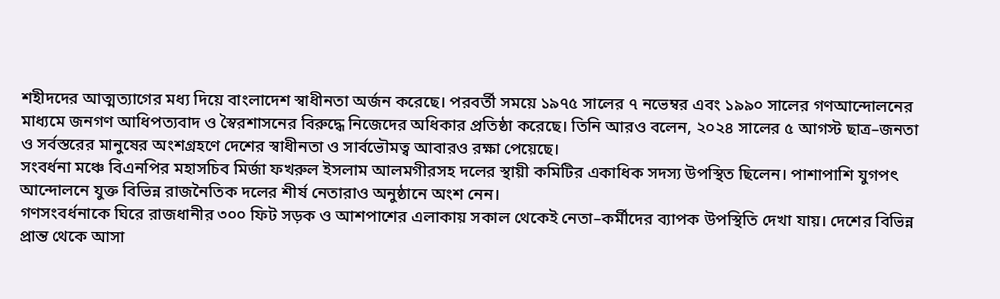শহীদদের আত্মত্যাগের মধ্য দিয়ে বাংলাদেশ স্বাধীনতা অর্জন করেছে। পরবর্তী সময়ে ১৯৭৫ সালের ৭ নভেম্বর এবং ১৯৯০ সালের গণআন্দোলনের মাধ্যমে জনগণ আধিপত্যবাদ ও স্বৈরশাসনের বিরুদ্ধে নিজেদের অধিকার প্রতিষ্ঠা করেছে। তিনি আরও বলেন, ২০২৪ সালের ৫ আগস্ট ছাত্র–জনতা ও সর্বস্তরের মানুষের অংশগ্রহণে দেশের স্বাধীনতা ও সার্বভৌমত্ব আবারও রক্ষা পেয়েছে।
সংবর্ধনা মঞ্চে বিএনপির মহাসচিব মির্জা ফখরুল ইসলাম আলমগীরসহ দলের স্থায়ী কমিটির একাধিক সদস্য উপস্থিত ছিলেন। পাশাপাশি যুগপৎ আন্দোলনে যুক্ত বিভিন্ন রাজনৈতিক দলের শীর্ষ নেতারাও অনুষ্ঠানে অংশ নেন।
গণসংবর্ধনাকে ঘিরে রাজধানীর ৩০০ ফিট সড়ক ও আশপাশের এলাকায় সকাল থেকেই নেতা–কর্মীদের ব্যাপক উপস্থিতি দেখা যায়। দেশের বিভিন্ন প্রান্ত থেকে আসা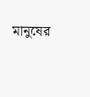মানুষের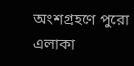অংশগ্রহণে পুরো এলাকা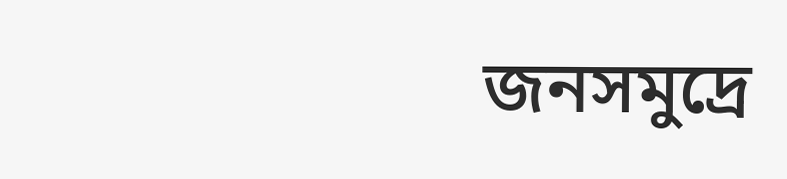জনসমুদ্রে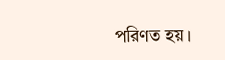পরিণত হয়।